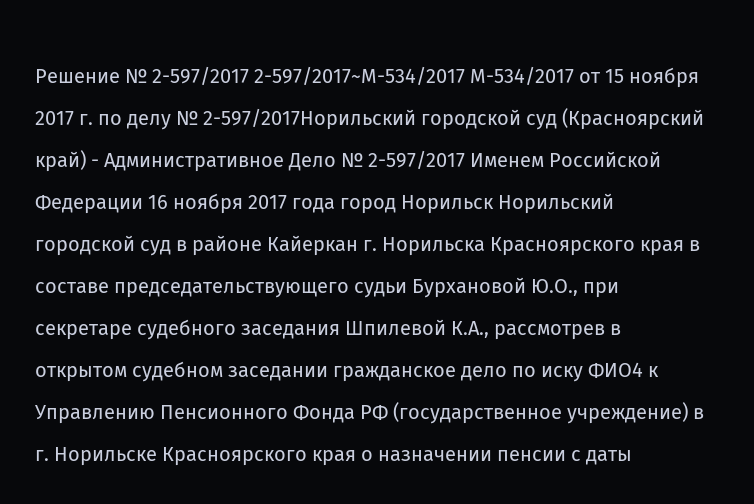Решение № 2-597/2017 2-597/2017~М-534/2017 М-534/2017 от 15 ноября 2017 г. по делу № 2-597/2017Норильский городской суд (Красноярский край) - Административное Дело № 2-597/2017 Именем Российской Федерации 16 ноября 2017 года город Норильск Норильский городской суд в районе Кайеркан г. Норильска Красноярского края в составе председательствующего судьи Бурхановой Ю.О., при секретаре судебного заседания Шпилевой К.А., рассмотрев в открытом судебном заседании гражданское дело по иску ФИО4 к Управлению Пенсионного Фонда РФ (государственное учреждение) в г. Норильске Красноярского края о назначении пенсии с даты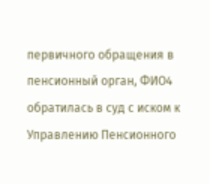первичного обращения в пенсионный орган, ФИО4 обратилась в суд с иском к Управлению Пенсионного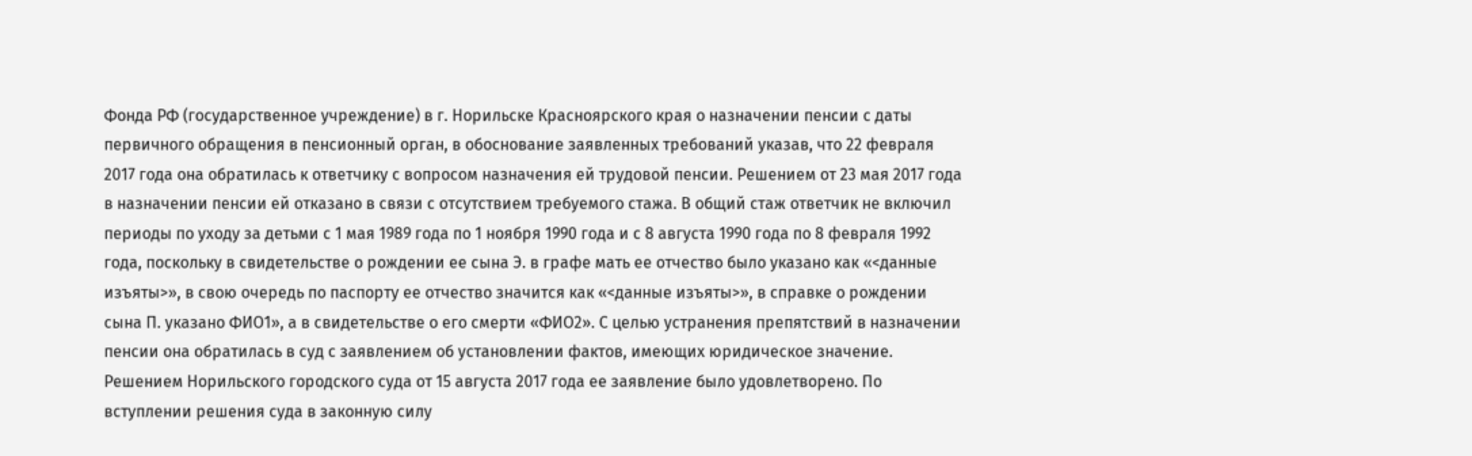Фонда РФ (государственное учреждение) в г. Норильске Красноярского края о назначении пенсии с даты первичного обращения в пенсионный орган, в обоснование заявленных требований указав, что 22 февраля 2017 года она обратилась к ответчику с вопросом назначения ей трудовой пенсии. Решением от 23 мая 2017 года в назначении пенсии ей отказано в связи с отсутствием требуемого стажа. В общий стаж ответчик не включил периоды по уходу за детьми с 1 мая 1989 года по 1 ноября 1990 года и с 8 августа 1990 года по 8 февраля 1992 года, поскольку в свидетельстве о рождении ее сына Э. в графе мать ее отчество было указано как «<данные изъяты>», в свою очередь по паспорту ее отчество значится как «<данные изъяты>», в справке о рождении сына П. указано ФИО1», а в свидетельстве о его смерти «ФИО2». С целью устранения препятствий в назначении пенсии она обратилась в суд с заявлением об установлении фактов, имеющих юридическое значение. Решением Норильского городского суда от 15 августа 2017 года ее заявление было удовлетворено. По вступлении решения суда в законную силу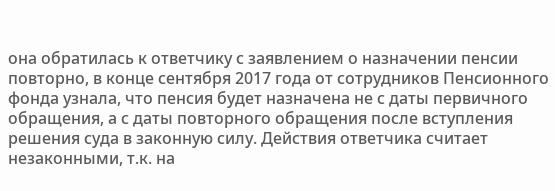она обратилась к ответчику с заявлением о назначении пенсии повторно, в конце сентября 2017 года от сотрудников Пенсионного фонда узнала, что пенсия будет назначена не с даты первичного обращения, а с даты повторного обращения после вступления решения суда в законную силу. Действия ответчика считает незаконными, т.к. на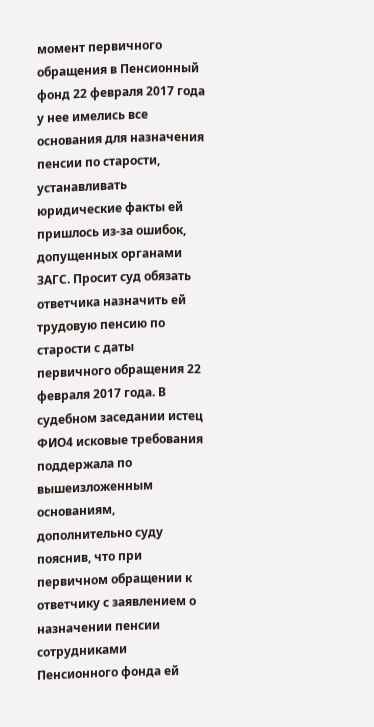момент первичного обращения в Пенсионный фонд 22 февраля 2017 года у нее имелись все основания для назначения пенсии по старости, устанавливать юридические факты ей пришлось из-за ошибок, допущенных органами ЗАГС. Просит суд обязать ответчика назначить ей трудовую пенсию по старости с даты первичного обращения 22 февраля 2017 года. В судебном заседании истец ФИО4 исковые требования поддержала по вышеизложенным основаниям, дополнительно суду пояснив, что при первичном обращении к ответчику с заявлением о назначении пенсии сотрудниками Пенсионного фонда ей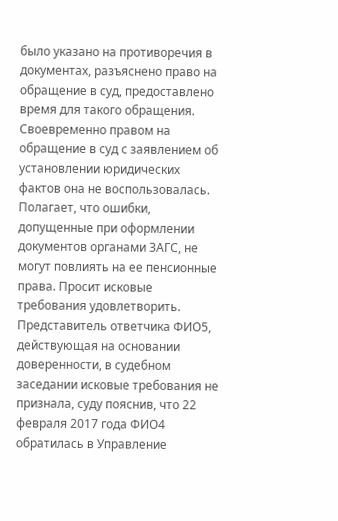было указано на противоречия в документах, разъяснено право на обращение в суд, предоставлено время для такого обращения. Своевременно правом на обращение в суд с заявлением об установлении юридических фактов она не воспользовалась. Полагает, что ошибки, допущенные при оформлении документов органами ЗАГС, не могут повлиять на ее пенсионные права. Просит исковые требования удовлетворить. Представитель ответчика ФИО5, действующая на основании доверенности, в судебном заседании исковые требования не признала, суду пояснив, что 22 февраля 2017 года ФИО4 обратилась в Управление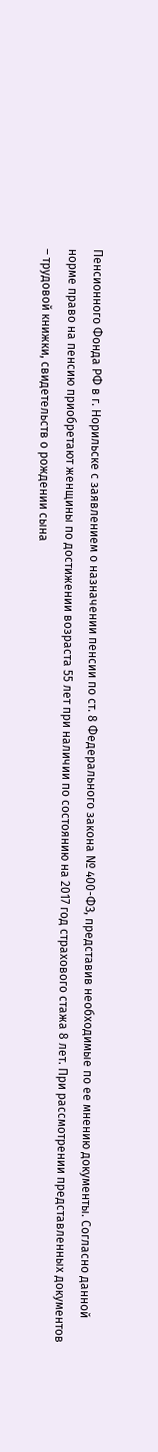Пенсионного Фонда РФ в г. Норильске с заявлением о назначении пенсии по ст. 8 Федерального закона № 400-ФЗ, представив необходимые по ее мнению документы. Согласно данной норме право на пенсию приобретают женщины по достижении возраста 55 лет при наличии по состоянию на 2017 год страхового стажа 8 лет. При рассмотрении представленных документов – трудовой книжки, свидетельств о рождении сына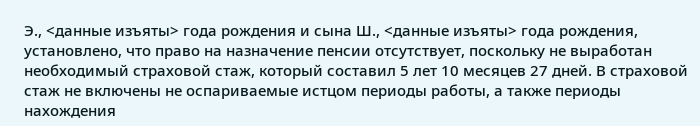Э., <данные изъяты> года рождения и сына Ш., <данные изъяты> года рождения, установлено, что право на назначение пенсии отсутствует, поскольку не выработан необходимый страховой стаж, который составил 5 лет 10 месяцев 27 дней. В страховой стаж не включены не оспариваемые истцом периоды работы, а также периоды нахождения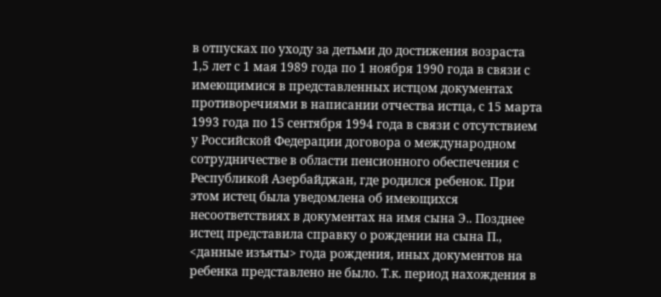в отпусках по уходу за детьми до достижения возраста 1,5 лет с 1 мая 1989 года по 1 ноября 1990 года в связи с имеющимися в представленных истцом документах противоречиями в написании отчества истца, с 15 марта 1993 года по 15 сентября 1994 года в связи с отсутствием у Российской Федерации договора о международном сотрудничестве в области пенсионного обеспечения с Республикой Азербайджан, где родился ребенок. При этом истец была уведомлена об имеющихся несоответствиях в документах на имя сына Э.. Позднее истец представила справку о рождении на сына П., <данные изъяты> года рождения, иных документов на ребенка представлено не было. Т.к. период нахождения в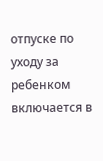отпуске по уходу за ребенком включается в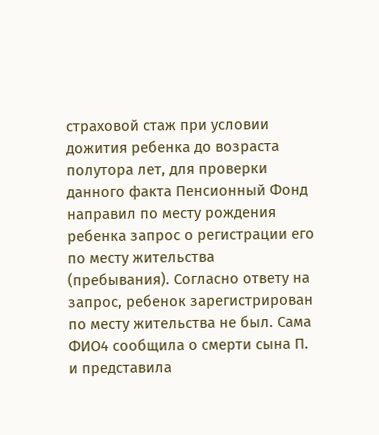страховой стаж при условии дожития ребенка до возраста полутора лет, для проверки данного факта Пенсионный Фонд направил по месту рождения ребенка запрос о регистрации его по месту жительства (пребывания). Согласно ответу на запрос, ребенок зарегистрирован по месту жительства не был. Сама ФИО4 сообщила о смерти сына П. и представила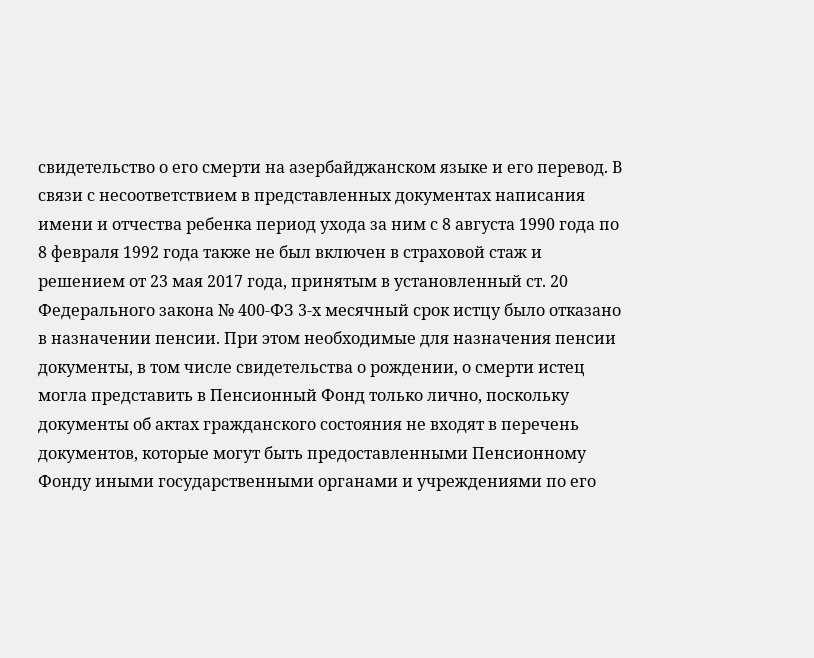свидетельство о его смерти на азербайджанском языке и его перевод. В связи с несоответствием в представленных документах написания имени и отчества ребенка период ухода за ним с 8 августа 1990 года по 8 февраля 1992 года также не был включен в страховой стаж и решением от 23 мая 2017 года, принятым в установленный ст. 20 Федерального закона № 400-ФЗ 3-х месячный срок истцу было отказано в назначении пенсии. При этом необходимые для назначения пенсии документы, в том числе свидетельства о рождении, о смерти истец могла представить в Пенсионный Фонд только лично, поскольку документы об актах гражданского состояния не входят в перечень документов, которые могут быть предоставленными Пенсионному Фонду иными государственными органами и учреждениями по его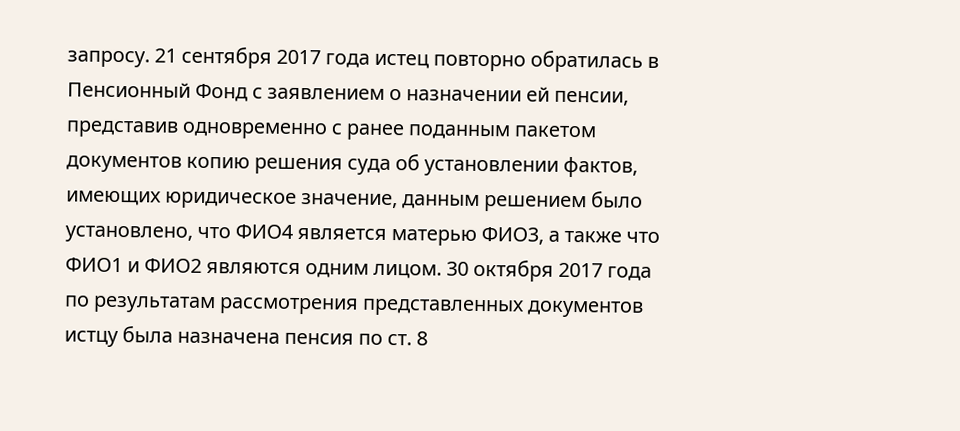запросу. 21 сентября 2017 года истец повторно обратилась в Пенсионный Фонд с заявлением о назначении ей пенсии, представив одновременно с ранее поданным пакетом документов копию решения суда об установлении фактов, имеющих юридическое значение, данным решением было установлено, что ФИО4 является матерью ФИО3, а также что ФИО1 и ФИО2 являются одним лицом. 30 октября 2017 года по результатам рассмотрения представленных документов истцу была назначена пенсия по ст. 8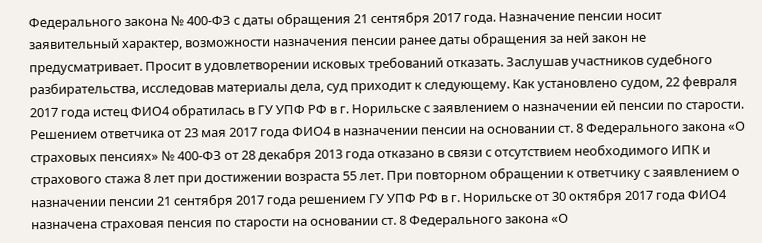Федерального закона № 400-ФЗ с даты обращения 21 сентября 2017 года. Назначение пенсии носит заявительный характер, возможности назначения пенсии ранее даты обращения за ней закон не предусматривает. Просит в удовлетворении исковых требований отказать. Заслушав участников судебного разбирательства, исследовав материалы дела, суд приходит к следующему. Как установлено судом, 22 февраля 2017 года истец ФИО4 обратилась в ГУ УПФ РФ в г. Норильске с заявлением о назначении ей пенсии по старости. Решением ответчика от 23 мая 2017 года ФИО4 в назначении пенсии на основании ст. 8 Федерального закона «О страховых пенсиях» № 400-ФЗ от 28 декабря 2013 года отказано в связи с отсутствием необходимого ИПК и страхового стажа 8 лет при достижении возраста 55 лет. При повторном обращении к ответчику с заявлением о назначении пенсии 21 сентября 2017 года решением ГУ УПФ РФ в г. Норильске от 30 октября 2017 года ФИО4 назначена страховая пенсия по старости на основании ст. 8 Федерального закона «О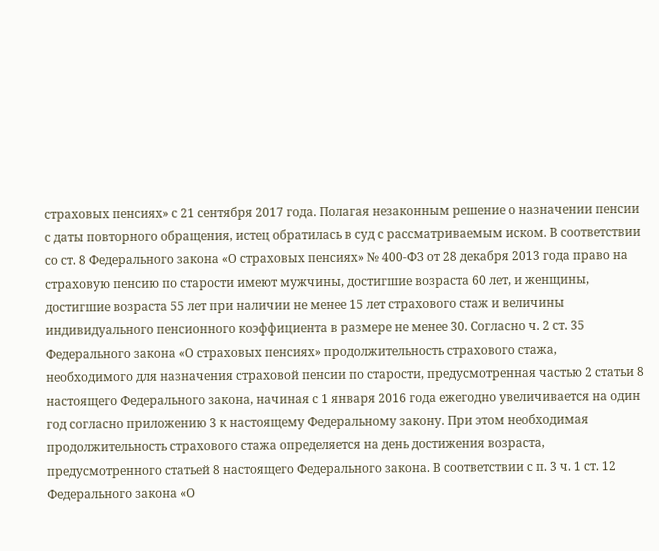страховых пенсиях» с 21 сентября 2017 года. Полагая незаконным решение о назначении пенсии с даты повторного обращения, истец обратилась в суд с рассматриваемым иском. В соответствии со ст. 8 Федерального закона «О страховых пенсиях» № 400-ФЗ от 28 декабря 2013 года право на страховую пенсию по старости имеют мужчины, достигшие возраста 60 лет, и женщины, достигшие возраста 55 лет при наличии не менее 15 лет страхового стаж и величины индивидуального пенсионного коэффициента в размере не менее 30. Согласно ч. 2 ст. 35 Федерального закона «О страховых пенсиях» продолжительность страхового стажа, необходимого для назначения страховой пенсии по старости, предусмотренная частью 2 статьи 8 настоящего Федерального закона, начиная с 1 января 2016 года ежегодно увеличивается на один год согласно приложению 3 к настоящему Федеральному закону. При этом необходимая продолжительность страхового стажа определяется на день достижения возраста, предусмотренного статьей 8 настоящего Федерального закона. В соответствии с п. 3 ч. 1 ст. 12 Федерального закона «О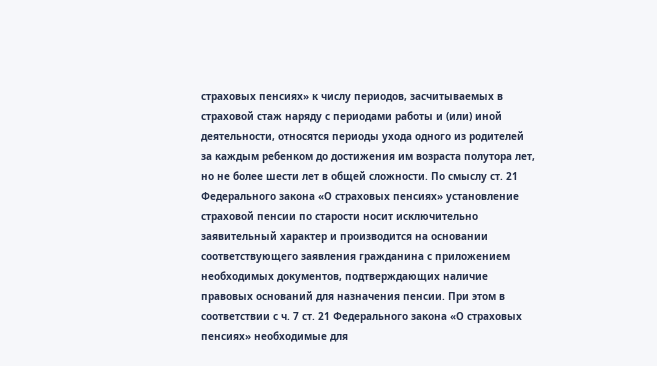страховых пенсиях» к числу периодов, засчитываемых в страховой стаж наряду с периодами работы и (или) иной деятельности, относятся периоды ухода одного из родителей за каждым ребенком до достижения им возраста полутора лет, но не более шести лет в общей сложности. По смыслу ст. 21 Федерального закона «О страховых пенсиях» установление страховой пенсии по старости носит исключительно заявительный характер и производится на основании соответствующего заявления гражданина с приложением необходимых документов, подтверждающих наличие правовых оснований для назначения пенсии. При этом в соответствии с ч. 7 ст. 21 Федерального закона «О страховых пенсиях» необходимые для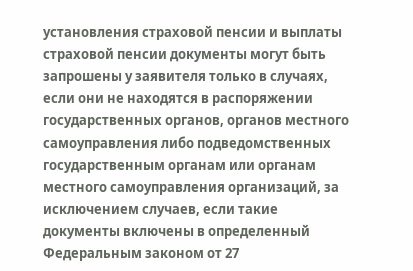установления страховой пенсии и выплаты страховой пенсии документы могут быть запрошены у заявителя только в случаях, если они не находятся в распоряжении государственных органов, органов местного самоуправления либо подведомственных государственным органам или органам местного самоуправления организаций, за исключением случаев, если такие документы включены в определенный Федеральным законом от 27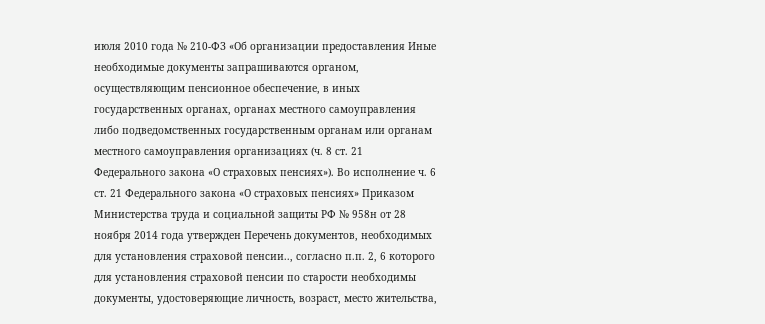июля 2010 года № 210-ФЗ «Об организации предоставления Иные необходимые документы запрашиваются органом, осуществляющим пенсионное обеспечение, в иных государственных органах, органах местного самоуправления либо подведомственных государственным органам или органам местного самоуправления организациях (ч. 8 ст. 21 Федерального закона «О страховых пенсиях»). Во исполнение ч. 6 ст. 21 Федерального закона «О страховых пенсиях» Приказом Министерства труда и социальной защиты РФ № 958н от 28 ноября 2014 года утвержден Перечень документов, необходимых для установления страховой пенсии.., согласно п.п. 2, 6 которого для установления страховой пенсии по старости необходимы документы, удостоверяющие личность, возраст, место жительства,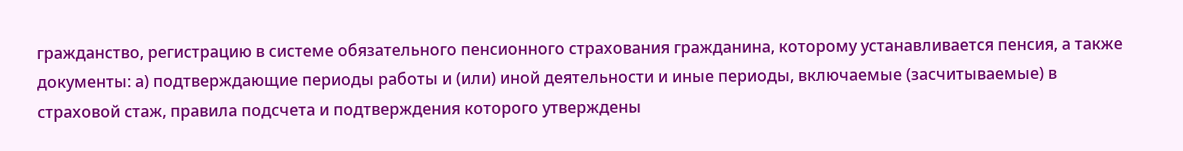гражданство, регистрацию в системе обязательного пенсионного страхования гражданина, которому устанавливается пенсия, а также документы: а) подтверждающие периоды работы и (или) иной деятельности и иные периоды, включаемые (засчитываемые) в страховой стаж, правила подсчета и подтверждения которого утверждены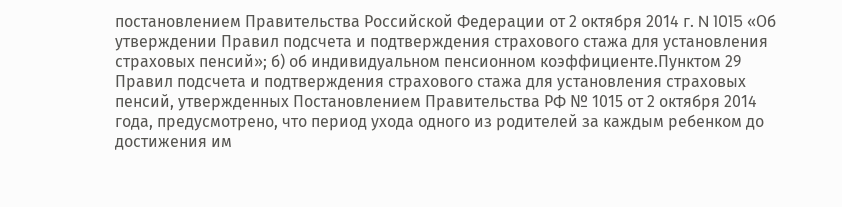постановлением Правительства Российской Федерации от 2 октября 2014 г. N 1015 «Об утверждении Правил подсчета и подтверждения страхового стажа для установления страховых пенсий»; б) об индивидуальном пенсионном коэффициенте.Пунктом 29 Правил подсчета и подтверждения страхового стажа для установления страховых пенсий, утвержденных Постановлением Правительства РФ № 1015 от 2 октября 2014 года, предусмотрено, что период ухода одного из родителей за каждым ребенком до достижения им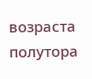возраста полутора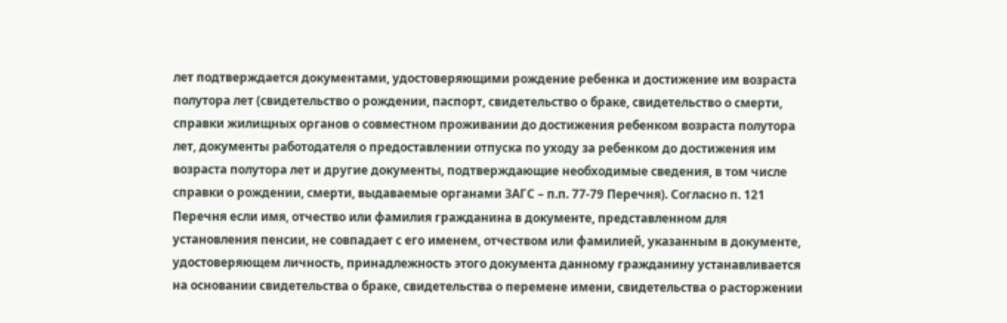лет подтверждается документами, удостоверяющими рождение ребенка и достижение им возраста полутора лет (свидетельство о рождении, паспорт, свидетельство о браке, свидетельство о смерти, справки жилищных органов о совместном проживании до достижения ребенком возраста полутора лет, документы работодателя о предоставлении отпуска по уходу за ребенком до достижения им возраста полутора лет и другие документы, подтверждающие необходимые сведения, в том числе справки о рождении, смерти, выдаваемые органами ЗАГС – п.п. 77-79 Перечня). Согласно п. 121 Перечня если имя, отчество или фамилия гражданина в документе, представленном для установления пенсии, не совпадает с его именем, отчеством или фамилией, указанным в документе, удостоверяющем личность, принадлежность этого документа данному гражданину устанавливается на основании свидетельства о браке, свидетельства о перемене имени, свидетельства о расторжении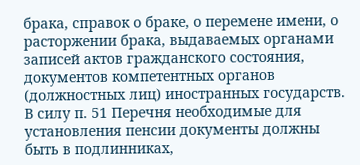брака, справок о браке, о перемене имени, о расторжении брака, выдаваемых органами записей актов гражданского состояния, документов компетентных органов (должностных лиц) иностранных государств. В силу п. 51 Перечня необходимые для установления пенсии документы должны быть в подлинниках,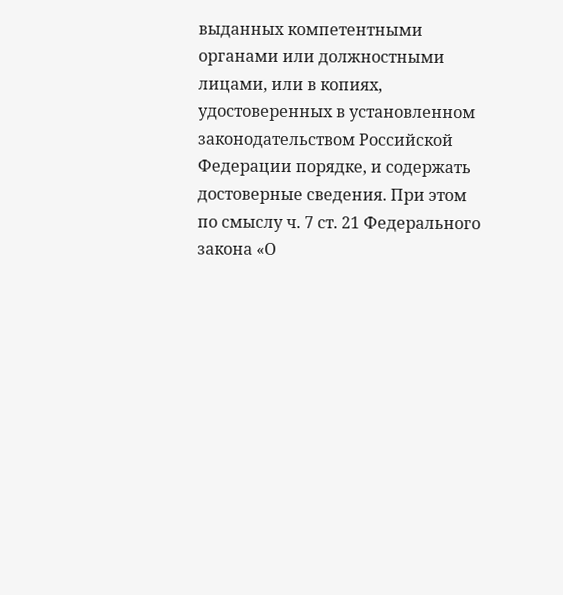выданных компетентными органами или должностными лицами, или в копиях, удостоверенных в установленном законодательством Российской Федерации порядке, и содержать достоверные сведения. При этом по смыслу ч. 7 ст. 21 Федерального закона «О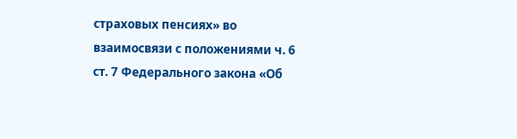страховых пенсиях» во взаимосвязи с положениями ч. 6 ст. 7 Федерального закона «Об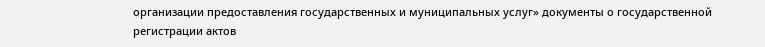организации предоставления государственных и муниципальных услуг» документы о государственной регистрации актов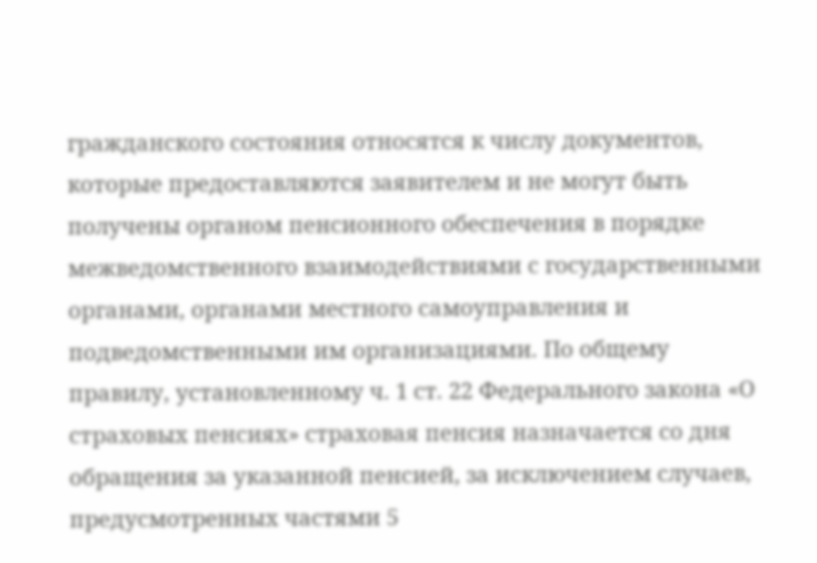гражданского состояния относятся к числу документов, которые предоставляются заявителем и не могут быть получены органом пенсионного обеспечения в порядке межведомственного взаимодействиями с государственными органами, органами местного самоуправления и подведомственными им организациями. По общему правилу, установленному ч. 1 ст. 22 Федерального закона «О страховых пенсиях» страховая пенсия назначается со дня обращения за указанной пенсией, за исключением случаев, предусмотренных частями 5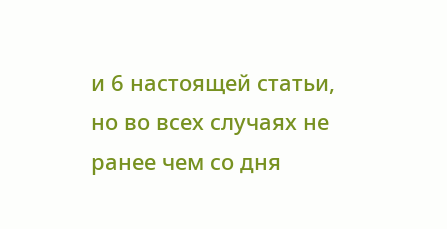и 6 настоящей статьи, но во всех случаях не ранее чем со дня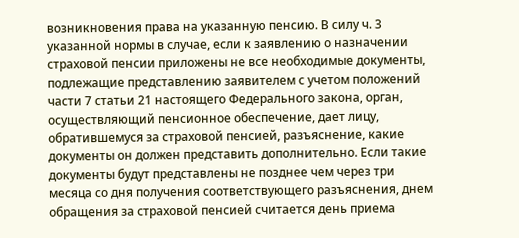возникновения права на указанную пенсию. В силу ч. 3 указанной нормы в случае, если к заявлению о назначении страховой пенсии приложены не все необходимые документы, подлежащие представлению заявителем с учетом положений части 7 статьи 21 настоящего Федерального закона, орган, осуществляющий пенсионное обеспечение, дает лицу, обратившемуся за страховой пенсией, разъяснение, какие документы он должен представить дополнительно. Если такие документы будут представлены не позднее чем через три месяца со дня получения соответствующего разъяснения, днем обращения за страховой пенсией считается день приема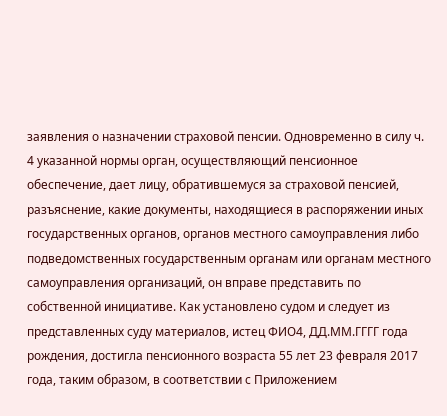заявления о назначении страховой пенсии. Одновременно в силу ч. 4 указанной нормы орган, осуществляющий пенсионное обеспечение, дает лицу, обратившемуся за страховой пенсией, разъяснение, какие документы, находящиеся в распоряжении иных государственных органов, органов местного самоуправления либо подведомственных государственным органам или органам местного самоуправления организаций, он вправе представить по собственной инициативе. Как установлено судом и следует из представленных суду материалов, истец ФИО4, ДД.ММ.ГГГГ года рождения, достигла пенсионного возраста 55 лет 23 февраля 2017 года, таким образом, в соответствии с Приложением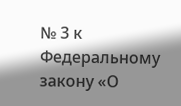№ 3 к Федеральному закону «О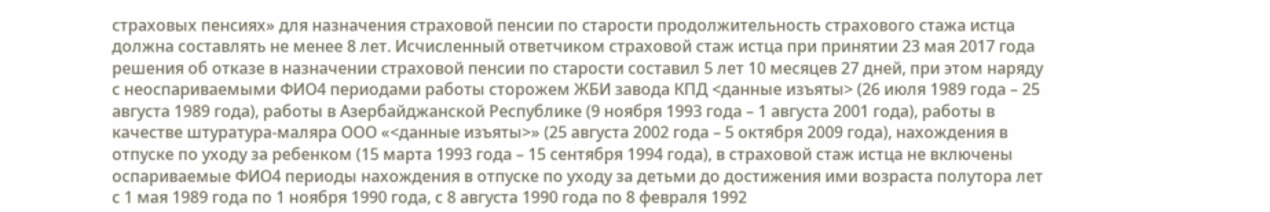страховых пенсиях» для назначения страховой пенсии по старости продолжительность страхового стажа истца должна составлять не менее 8 лет. Исчисленный ответчиком страховой стаж истца при принятии 23 мая 2017 года решения об отказе в назначении страховой пенсии по старости составил 5 лет 10 месяцев 27 дней, при этом наряду с неоспариваемыми ФИО4 периодами работы сторожем ЖБИ завода КПД <данные изъяты> (26 июля 1989 года – 25 августа 1989 года), работы в Азербайджанской Республике (9 ноября 1993 года – 1 августа 2001 года), работы в качестве штуратура-маляра ООО «<данные изъяты>» (25 августа 2002 года – 5 октября 2009 года), нахождения в отпуске по уходу за ребенком (15 марта 1993 года – 15 сентября 1994 года), в страховой стаж истца не включены оспариваемые ФИО4 периоды нахождения в отпуске по уходу за детьми до достижения ими возраста полутора лет с 1 мая 1989 года по 1 ноября 1990 года, с 8 августа 1990 года по 8 февраля 1992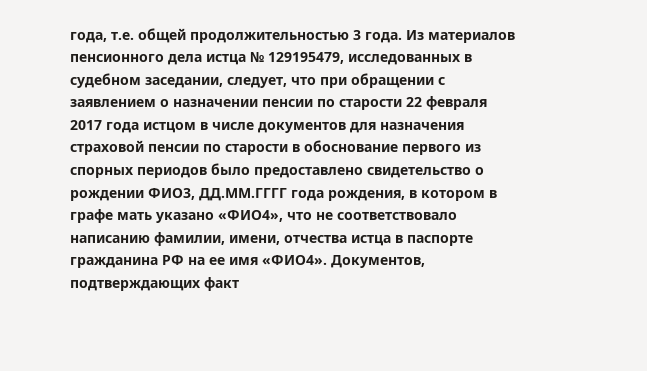года, т.е. общей продолжительностью 3 года. Из материалов пенсионного дела истца № 129195479, исследованных в судебном заседании, следует, что при обращении с заявлением о назначении пенсии по старости 22 февраля 2017 года истцом в числе документов для назначения страховой пенсии по старости в обоснование первого из спорных периодов было предоставлено свидетельство о рождении ФИО3, ДД.ММ.ГГГГ года рождения, в котором в графе мать указано «ФИО4», что не соответствовало написанию фамилии, имени, отчества истца в паспорте гражданина РФ на ее имя «ФИО4». Документов, подтверждающих факт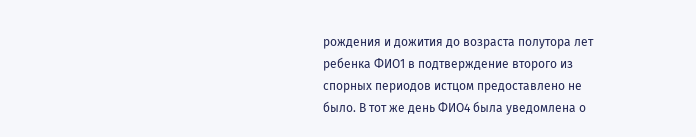рождения и дожития до возраста полутора лет ребенка ФИО1 в подтверждение второго из спорных периодов истцом предоставлено не было. В тот же день ФИО4 была уведомлена о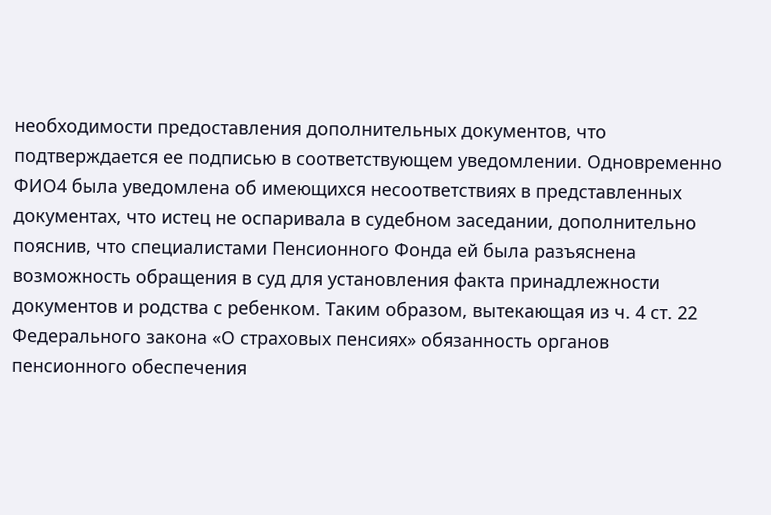необходимости предоставления дополнительных документов, что подтверждается ее подписью в соответствующем уведомлении. Одновременно ФИО4 была уведомлена об имеющихся несоответствиях в представленных документах, что истец не оспаривала в судебном заседании, дополнительно пояснив, что специалистами Пенсионного Фонда ей была разъяснена возможность обращения в суд для установления факта принадлежности документов и родства с ребенком. Таким образом, вытекающая из ч. 4 ст. 22 Федерального закона «О страховых пенсиях» обязанность органов пенсионного обеспечения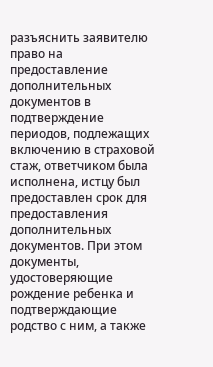разъяснить заявителю право на предоставление дополнительных документов в подтверждение периодов, подлежащих включению в страховой стаж, ответчиком была исполнена, истцу был предоставлен срок для предоставления дополнительных документов. При этом документы, удостоверяющие рождение ребенка и подтверждающие родство с ним, а также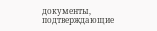документы, подтверждающие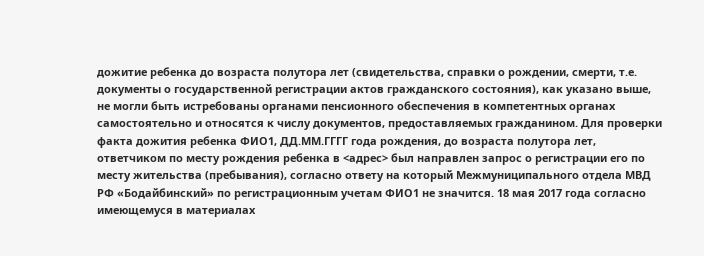дожитие ребенка до возраста полутора лет (свидетельства, справки о рождении, смерти, т.е. документы о государственной регистрации актов гражданского состояния), как указано выше, не могли быть истребованы органами пенсионного обеспечения в компетентных органах самостоятельно и относятся к числу документов, предоставляемых гражданином. Для проверки факта дожития ребенка ФИО1, ДД.ММ.ГГГГ года рождения, до возраста полутора лет, ответчиком по месту рождения ребенка в <адрес> был направлен запрос о регистрации его по месту жительства (пребывания), согласно ответу на который Межмуниципального отдела МВД РФ «Бодайбинский» по регистрационным учетам ФИО1 не значится. 18 мая 2017 года согласно имеющемуся в материалах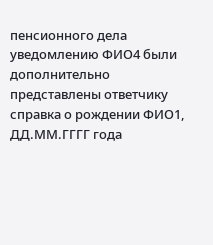пенсионного дела уведомлению ФИО4 были дополнительно представлены ответчику справка о рождении ФИО1, ДД.ММ.ГГГГ года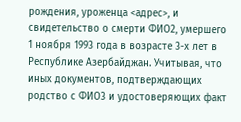рождения, уроженца <адрес>, и свидетельство о смерти ФИО2, умершего 1 ноября 1993 года в возрасте 3-х лет в Республике Азербайджан. Учитывая, что иных документов, подтверждающих родство с ФИО3 и удостоверяющих факт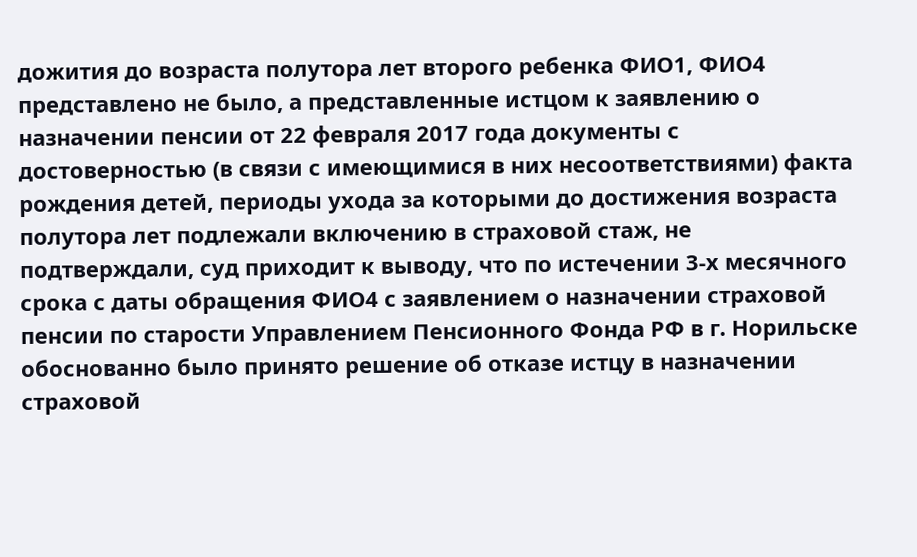дожития до возраста полутора лет второго ребенка ФИО1, ФИО4 представлено не было, а представленные истцом к заявлению о назначении пенсии от 22 февраля 2017 года документы с достоверностью (в связи с имеющимися в них несоответствиями) факта рождения детей, периоды ухода за которыми до достижения возраста полутора лет подлежали включению в страховой стаж, не подтверждали, суд приходит к выводу, что по истечении 3-х месячного срока с даты обращения ФИО4 с заявлением о назначении страховой пенсии по старости Управлением Пенсионного Фонда РФ в г. Норильске обоснованно было принято решение об отказе истцу в назначении страховой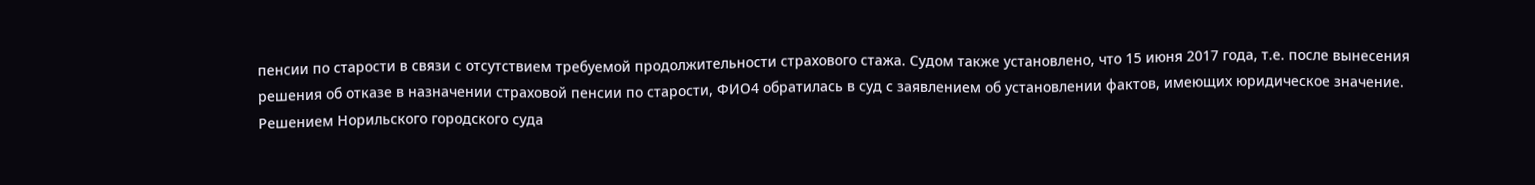пенсии по старости в связи с отсутствием требуемой продолжительности страхового стажа. Судом также установлено, что 15 июня 2017 года, т.е. после вынесения решения об отказе в назначении страховой пенсии по старости, ФИО4 обратилась в суд с заявлением об установлении фактов, имеющих юридическое значение. Решением Норильского городского суда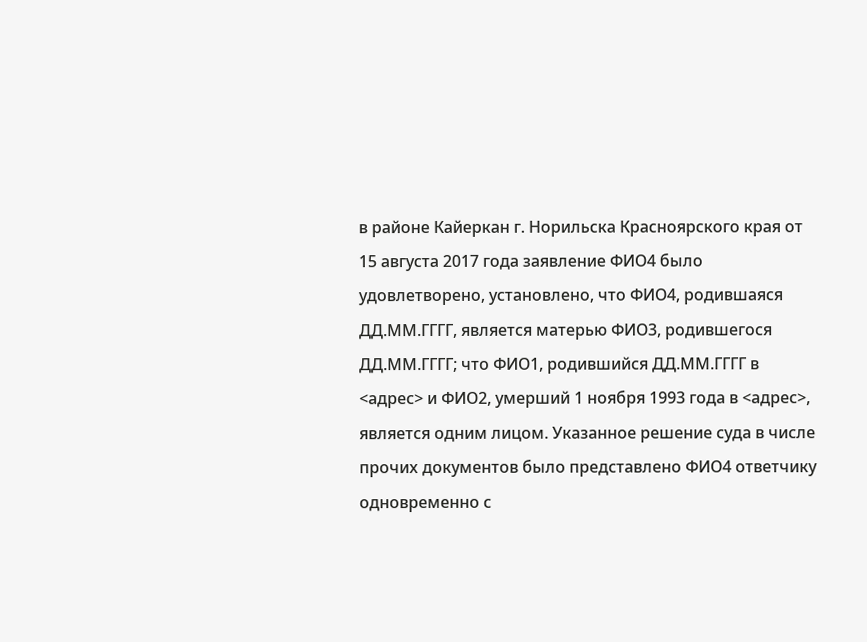в районе Кайеркан г. Норильска Красноярского края от 15 августа 2017 года заявление ФИО4 было удовлетворено, установлено, что ФИО4, родившаяся ДД.ММ.ГГГГ, является матерью ФИО3, родившегося ДД.ММ.ГГГГ; что ФИО1, родившийся ДД.ММ.ГГГГ в <адрес> и ФИО2, умерший 1 ноября 1993 года в <адрес>, является одним лицом. Указанное решение суда в числе прочих документов было представлено ФИО4 ответчику одновременно с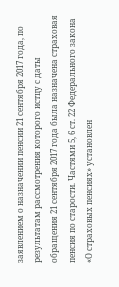заявлением о назначении пенсии 21 сентября 2017 года, по результатам рассмотрения которого истцу с даты обращения 21 сентября 2017 года была назначена страховая пенсия по старости. Частями 5, 6 ст. 22 Федерального закона «О страховых пенсиях» установлен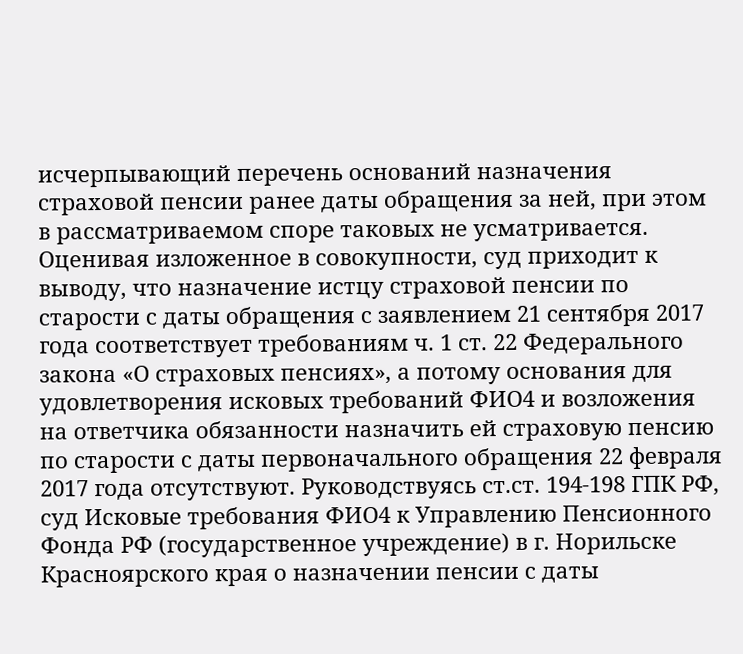исчерпывающий перечень оснований назначения страховой пенсии ранее даты обращения за ней, при этом в рассматриваемом споре таковых не усматривается. Оценивая изложенное в совокупности, суд приходит к выводу, что назначение истцу страховой пенсии по старости с даты обращения с заявлением 21 сентября 2017 года соответствует требованиям ч. 1 ст. 22 Федерального закона «О страховых пенсиях», а потому основания для удовлетворения исковых требований ФИО4 и возложения на ответчика обязанности назначить ей страховую пенсию по старости с даты первоначального обращения 22 февраля 2017 года отсутствуют. Руководствуясь ст.ст. 194-198 ГПК РФ, суд Исковые требования ФИО4 к Управлению Пенсионного Фонда РФ (государственное учреждение) в г. Норильске Красноярского края о назначении пенсии с даты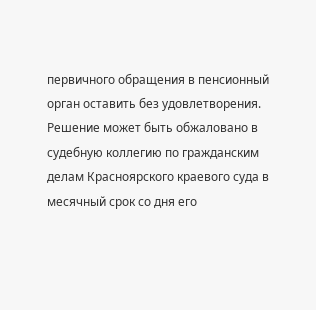первичного обращения в пенсионный орган оставить без удовлетворения. Решение может быть обжаловано в судебную коллегию по гражданским делам Красноярского краевого суда в месячный срок со дня его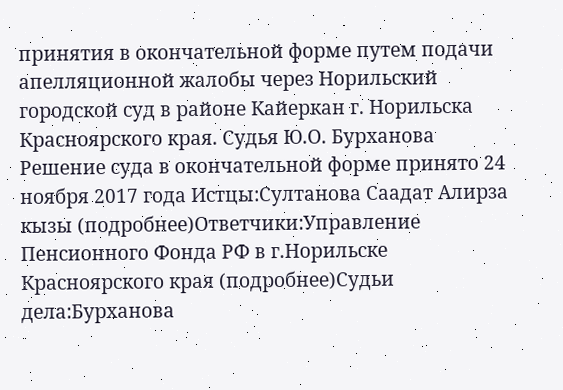принятия в окончательной форме путем подачи апелляционной жалобы через Норильский городской суд в районе Кайеркан г. Норильска Красноярского края. Судья Ю.О. Бурханова Решение суда в окончательной форме принято 24 ноября 2017 года Истцы:Султанова Саадат Алирза кызы (подробнее)Ответчики:Управление Пенсионного Фонда РФ в г.Норильске Красноярского края (подробнее)Судьи дела:Бурханова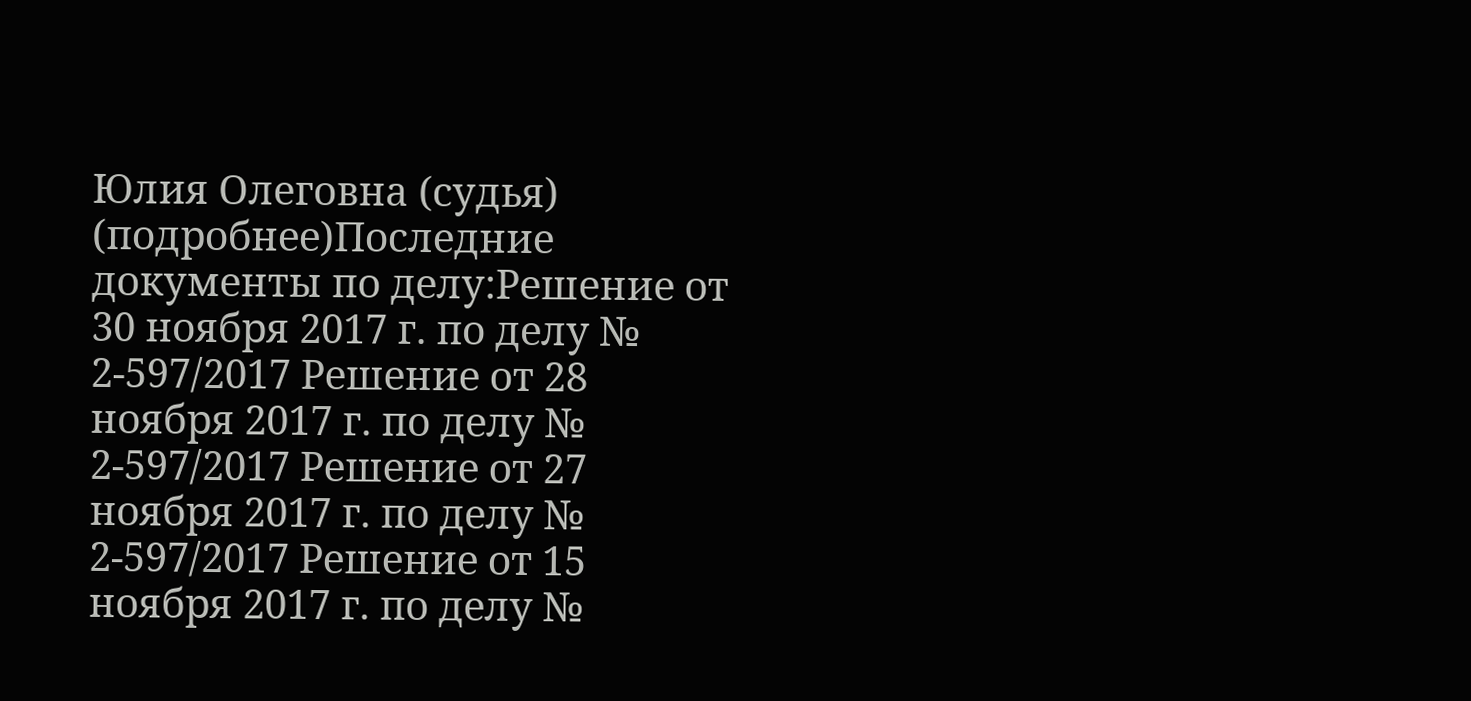Юлия Олеговна (судья) (подробнее)Последние документы по делу:Решение от 30 ноября 2017 г. по делу № 2-597/2017 Решение от 28 ноября 2017 г. по делу № 2-597/2017 Решение от 27 ноября 2017 г. по делу № 2-597/2017 Решение от 15 ноября 2017 г. по делу №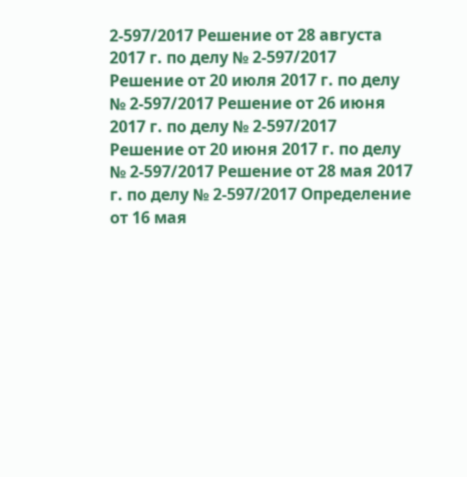2-597/2017 Решение от 28 августа 2017 г. по делу № 2-597/2017 Решение от 20 июля 2017 г. по делу № 2-597/2017 Решение от 26 июня 2017 г. по делу № 2-597/2017 Решение от 20 июня 2017 г. по делу № 2-597/2017 Решение от 28 мая 2017 г. по делу № 2-597/2017 Определение от 16 мая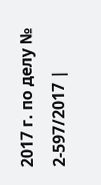2017 г. по делу № 2-597/2017 |